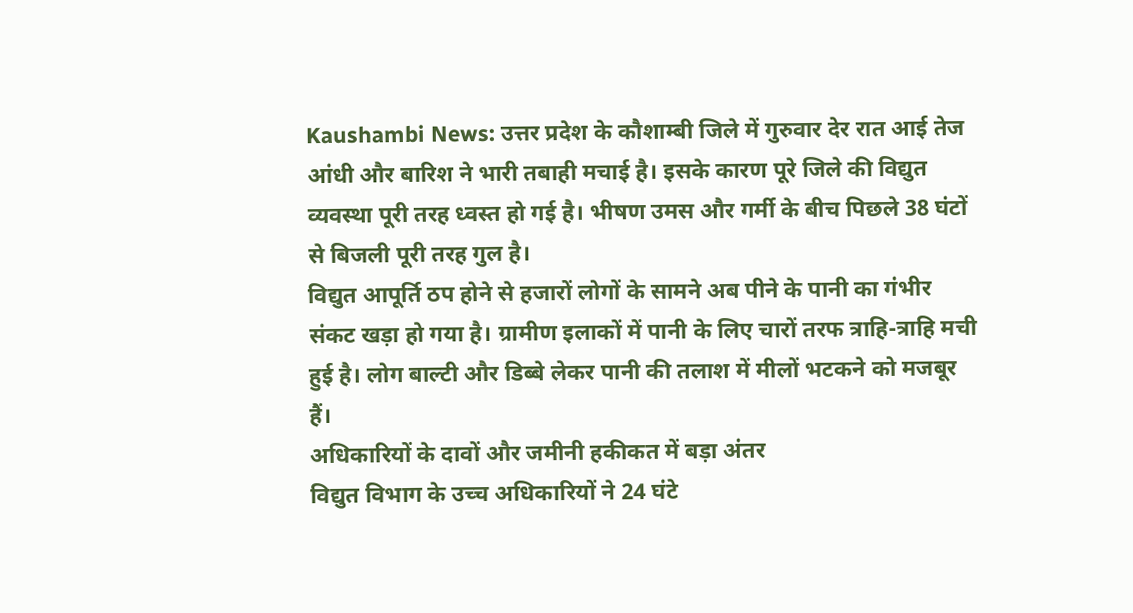Kaushambi News: उत्तर प्रदेश के कौशाम्बी जिले में गुरुवार देर रात आई तेज आंधी और बारिश ने भारी तबाही मचाई है। इसके कारण पूरे जिले की विद्युत व्यवस्था पूरी तरह ध्वस्त हो गई है। भीषण उमस और गर्मी के बीच पिछले 38 घंटों से बिजली पूरी तरह गुल है।
विद्युत आपूर्ति ठप होने से हजारों लोगों के सामने अब पीने के पानी का गंभीर संकट खड़ा हो गया है। ग्रामीण इलाकों में पानी के लिए चारों तरफ त्राहि-त्राहि मची हुई है। लोग बाल्टी और डिब्बे लेकर पानी की तलाश में मीलों भटकने को मजबूर हैं।
अधिकारियों के दावों और जमीनी हकीकत में बड़ा अंतर
विद्युत विभाग के उच्च अधिकारियों ने 24 घंटे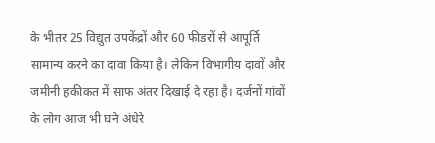के भीतर 25 विद्युत उपकेंद्रों और 60 फीडरों से आपूर्ति सामान्य करने का दावा किया है। लेकिन विभागीय दावों और जमीनी हकीकत में साफ अंतर दिखाई दे रहा है। दर्जनों गांवों के लोग आज भी घने अंधेरे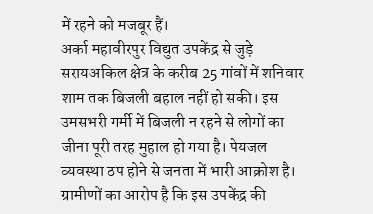में रहने को मजबूर हैं।
अर्का महावीरपुर विद्युत उपकेंद्र से जुड़े सरायअकिल क्षेत्र के करीब 25 गांवों में शनिवार शाम तक बिजली बहाल नहीं हो सकी। इस उमसभरी गर्मी में बिजली न रहने से लोगों का जीना पूरी तरह मुहाल हो गया है। पेयजल व्यवस्था ठप होने से जनता में भारी आक्रोश है।
ग्रामीणों का आरोप है कि इस उपकेंद्र की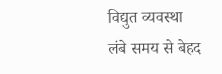विद्युत व्यवस्था लंबे समय से बेहद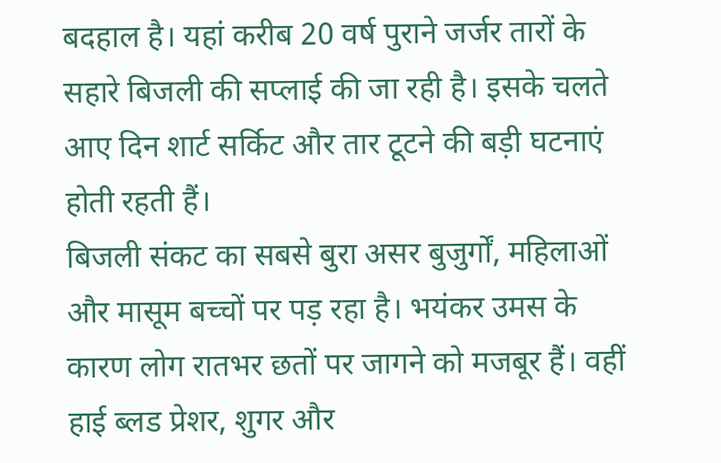बदहाल है। यहां करीब 20 वर्ष पुराने जर्जर तारों के सहारे बिजली की सप्लाई की जा रही है। इसके चलते आए दिन शार्ट सर्किट और तार टूटने की बड़ी घटनाएं होती रहती हैं।
बिजली संकट का सबसे बुरा असर बुजुर्गों, महिलाओं और मासूम बच्चों पर पड़ रहा है। भयंकर उमस के कारण लोग रातभर छतों पर जागने को मजबूर हैं। वहीं हाई ब्लड प्रेशर, शुगर और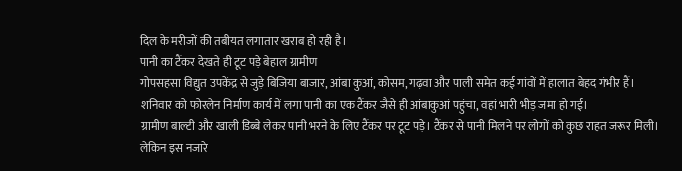दिल के मरीजों की तबीयत लगातार खराब हो रही है।
पानी का टैंकर देखते ही टूट पड़े बेहाल ग्रामीण
गोपसहसा विद्युत उपकेंद्र से जुड़े बिजिया बाजार, आंबा कुआं, कोसम, गढ़वा और पाली समेत कई गांवों में हालात बेहद गंभीर हैं। शनिवार को फोरलेन निर्माण कार्य में लगा पानी का एक टैंकर जैसे ही आंबाकुआं पहुंचा, वहां भारी भीड़ जमा हो गई।
ग्रामीण बाल्टी और खाली डिब्बे लेकर पानी भरने के लिए टैंकर पर टूट पड़े। टैंकर से पानी मिलने पर लोगों को कुछ राहत जरूर मिली। लेकिन इस नजारे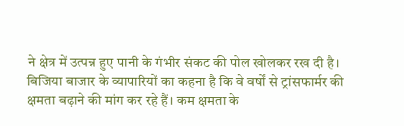ने क्षेत्र में उत्पन्न हुए पानी के गंभीर संकट की पोल खोलकर रख दी है।
बिजिया बाजार के व्यापारियों का कहना है कि वे वर्षों से ट्रांसफार्मर की क्षमता बढ़ाने की मांग कर रहे हैं। कम क्षमता के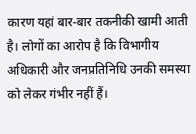कारण यहां बार-बार तकनीकी खामी आती है। लोगों का आरोप है कि विभागीय अधिकारी और जनप्रतिनिधि उनकी समस्या को लेकर गंभीर नहीं हैं।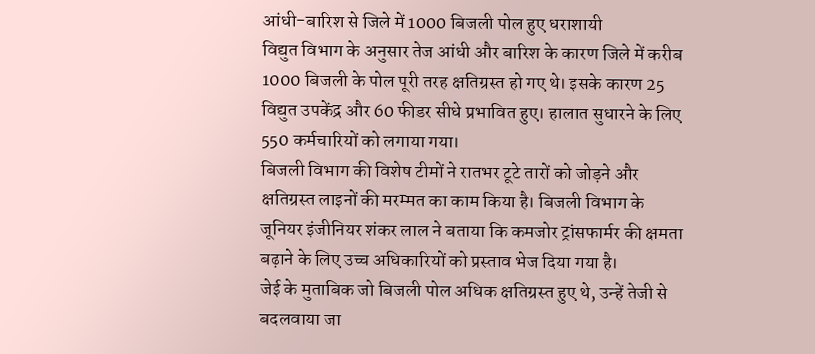आंधी-बारिश से जिले में 1000 बिजली पोल हुए धराशायी
विद्युत विभाग के अनुसार तेज आंधी और बारिश के कारण जिले में करीब 1000 बिजली के पोल पूरी तरह क्षतिग्रस्त हो गए थे। इसके कारण 25 विद्युत उपकेंद्र और 60 फीडर सीधे प्रभावित हुए। हालात सुधारने के लिए 550 कर्मचारियों को लगाया गया।
बिजली विभाग की विशेष टीमों ने रातभर टूटे तारों को जोड़ने और क्षतिग्रस्त लाइनों की मरम्मत का काम किया है। बिजली विभाग के जूनियर इंजीनियर शंकर लाल ने बताया कि कमजोर ट्रांसफार्मर की क्षमता बढ़ाने के लिए उच्च अधिकारियों को प्रस्ताव भेज दिया गया है।
जेई के मुताबिक जो बिजली पोल अधिक क्षतिग्रस्त हुए थे, उन्हें तेजी से बदलवाया जा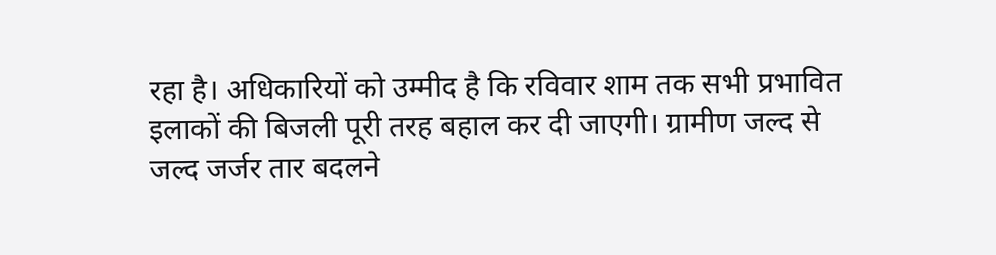रहा है। अधिकारियों को उम्मीद है कि रविवार शाम तक सभी प्रभावित इलाकों की बिजली पूरी तरह बहाल कर दी जाएगी। ग्रामीण जल्द से जल्द जर्जर तार बदलने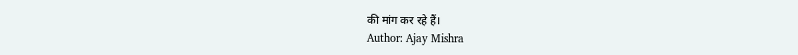की मांग कर रहे हैं।
Author: Ajay Mishra